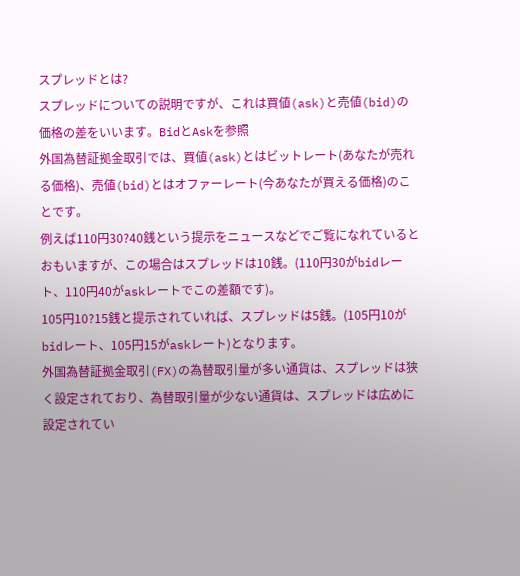スプレッドとは?
スプレッドについての説明ですが、これは買値(ask)と売値(bid)の価格の差をいいます。BidとAskを参照
外国為替証拠金取引では、買値(ask)とはビットレート(あなたが売れる価格)、売値(bid)とはオファーレート(今あなたが買える価格)のことです。
例えば110円30?40銭という提示をニュースなどでご覧になれているとおもいますが、この場合はスプレッドは10銭。(110円30がbidレート、110円40がaskレートでこの差額です)。
105円10?15銭と提示されていれば、スプレッドは5銭。(105円10がbidレート、105円15がaskレート)となります。
外国為替証拠金取引(FX)の為替取引量が多い通貨は、スプレッドは狭く設定されており、為替取引量が少ない通貨は、スプレッドは広めに設定されてい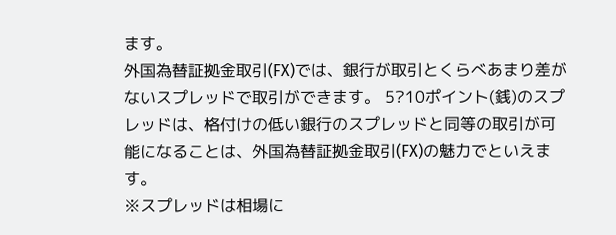ます。
外国為替証拠金取引(FX)では、銀行が取引とくらべあまり差がないスプレッドで取引ができます。 5?10ポイント(銭)のスプレッドは、格付けの低い銀行のスプレッドと同等の取引が可能になることは、外国為替証拠金取引(FX)の魅力でといえます。
※スプレッドは相場に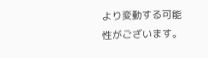より変動する可能性がございます。